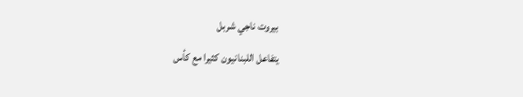بيروت ناجي شربل
يتفاعل اللبنانيون كثيرا مع كأس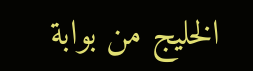الخليج من بوابة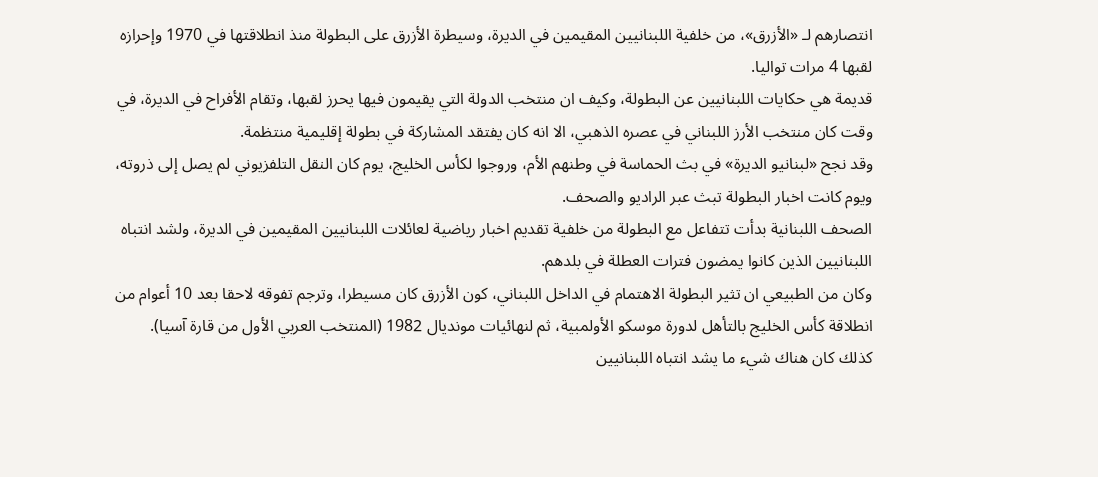انتصارهم لـ «الأزرق»، من خلفية اللبنانيين المقيمين في الديرة، وسيطرة الأزرق على البطولة منذ انطلاقتها في 1970 وإحرازه لقبها 4 مرات تواليا.
قديمة هي حكايات اللبنانيين عن البطولة، وكيف ان منتخب الدولة التي يقيمون فيها يحرز لقبها، وتقام الأفراح في الديرة، في وقت كان منتخب الأرز اللبناني في عصره الذهبي، الا انه كان يفتقد المشاركة في بطولة إقليمية منتظمة.
وقد نجح «لبنانيو الديرة» في بث الحماسة في وطنهم الأم، وروجوا لكأس الخليج، يوم كان النقل التلفزيوني لم يصل إلى ذروته، ويوم كانت اخبار البطولة تبث عبر الراديو والصحف.
الصحف اللبنانية بدأت تتفاعل مع البطولة من خلفية تقديم اخبار رياضية لعائلات اللبنانيين المقيمين في الديرة، ولشد انتباه اللبنانيين الذين كانوا يمضون فترات العطلة في بلدهم.
وكان من الطبيعي ان تثير البطولة الاهتمام في الداخل اللبناني، كون الأزرق كان مسيطرا، وترجم تفوقه لاحقا بعد 10 أعوام من انطلاقة كأس الخليج بالتأهل لدورة موسكو الأولمبية، ثم لنهائيات مونديال 1982 (المنتخب العربي الأول من قارة آسيا).
كذلك كان هناك شيء ما يشد انتباه اللبنانيين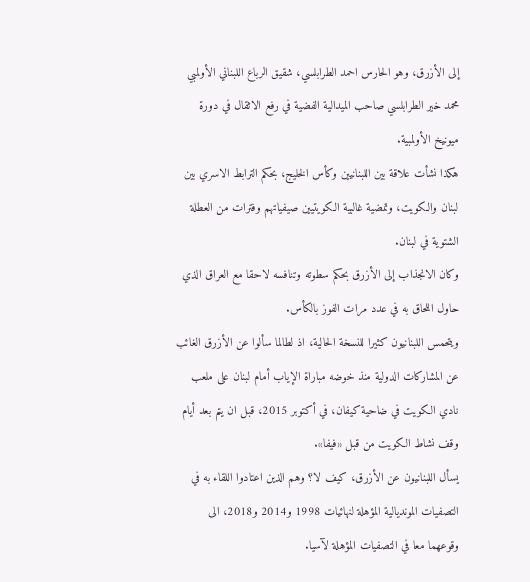إلى الأزرق، وهو الحارس احمد الطرابلسي، شقيق الرباع اللبناني الأولمبي محمد خير الطرابلسي صاحب الميدالية الفضية في رفع الاثقال في دورة ميونيخ الأولمبية.
هكذا نشأت علاقة بين اللبنانيين وكأس الخليج، بحكم الترابط الاسري بين لبنان والكويت، وتمضية غالبية الكويتيين صيفياتهم وفترات من العطلة الشتوية في لبنان.
وكان الانجذاب إلى الأزرق بحكم سطوته وتنافسه لاحقا مع العراق الذي حاول اللحاق به في عدد مرات الفوز بالكأس.
ويتحمس اللبنانيون كثيرا للنسخة الحالية، اذ لطالما سألوا عن الأزرق الغائب عن المشاركات الدولية منذ خوضه مباراة الإياب أمام لبنان على ملعب نادي الكويت في ضاحية كيفان، في أكتوبر 2015، قبل ان يتم بعد أيام وقف نشاط الكويت من قبل «فيفا».
يسأل اللبنانيون عن الأزرق، كيف لا؟ وهم الذين اعتادوا اللقاء به في التصفيات المونديالية المؤهلة لنهائيات 1998 و2014 و2018، الى وقوعهما معا في التصفيات المؤهلة لآسيا.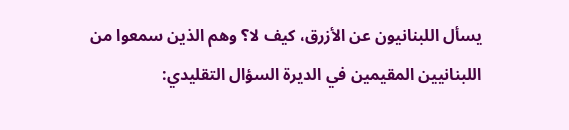يسأل اللبنانيون عن الأزرق، كيف لا؟ وهم الذين سمعوا من اللبنانيين المقيمين في الديرة السؤال التقليدي: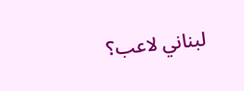لبناني لاعب؟